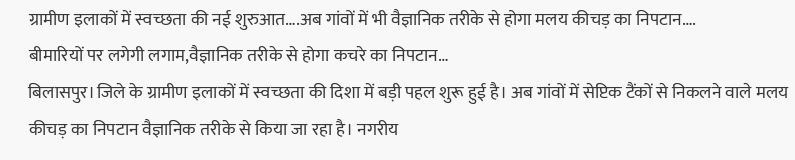ग्रामीण इलाकों में स्वच्छता की नई शुरुआत….अब गांवों में भी वैज्ञानिक तरीके से होगा मलय कीचड़ का निपटान….
बीमारियों पर लगेगी लगाम,वैज्ञानिक तरीके से होगा कचरे का निपटान…
बिलासपुर।जिले के ग्रामीण इलाकों में स्वच्छता की दिशा में बड़ी पहल शुरू हुई है। अब गांवों में सेप्टिक टैंकों से निकलने वाले मलय कीचड़ का निपटान वैज्ञानिक तरीके से किया जा रहा है। नगरीय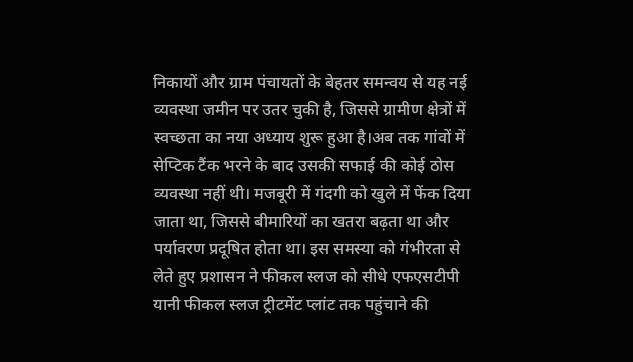निकायों और ग्राम पंचायतों के बेहतर समन्वय से यह नई व्यवस्था जमीन पर उतर चुकी है, जिससे ग्रामीण क्षेत्रों में स्वच्छता का नया अध्याय शुरू हुआ है।अब तक गांवों में सेप्टिक टैंक भरने के बाद उसकी सफाई की कोई ठोस व्यवस्था नहीं थी। मजबूरी में गंदगी को खुले में फेंक दिया जाता था, जिससे बीमारियों का खतरा बढ़ता था और पर्यावरण प्रदूषित होता था। इस समस्या को गंभीरता से लेते हुए प्रशासन ने फीकल स्लज को सीधे एफएसटीपी यानी फीकल स्लज ट्रीटमेंट प्लांट तक पहुंचाने की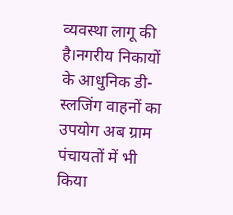व्यवस्था लागू की है।नगरीय निकायों के आधुनिक डी-स्लजिंग वाहनों का उपयोग अब ग्राम पंचायतों में भी किया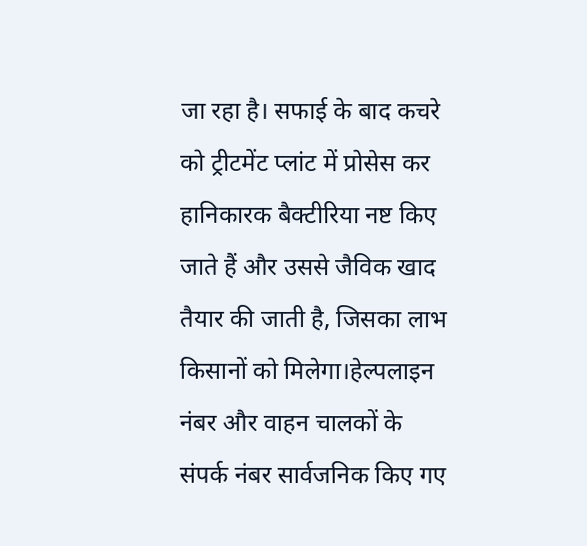जा रहा है। सफाई के बाद कचरे को ट्रीटमेंट प्लांट में प्रोसेस कर हानिकारक बैक्टीरिया नष्ट किए जाते हैं और उससे जैविक खाद तैयार की जाती है, जिसका लाभ किसानों को मिलेगा।हेल्पलाइन नंबर और वाहन चालकों के संपर्क नंबर सार्वजनिक किए गए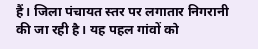हैं। जिला पंचायत स्तर पर लगातार निगरानी की जा रही है। यह पहल गांवों को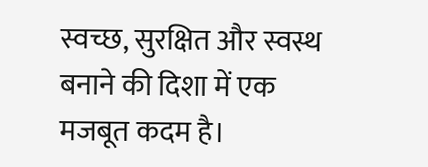स्वच्छ, सुरक्षित और स्वस्थ बनाने की दिशा में एक मजबूत कदम है।